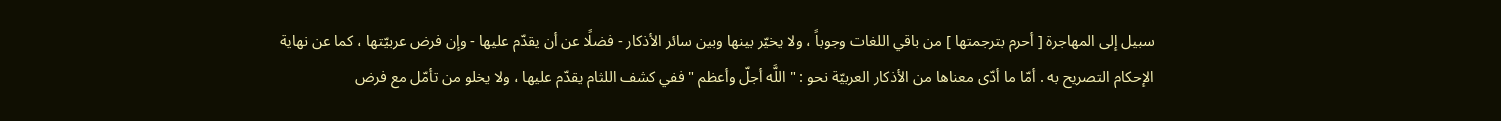سبيل إلى المهاجرة [ أحرم بترجمتها ] من باقي اللغات وجوباً ، ولا يخيّر بينها وبين سائر الأذكار - فضلًا عن أن يقدّم عليها - وإن فرض عربيّتها ، كما عن نهاية الإحكام التصريح به . أمّا ما أدّى معناها من الأذكار العربيّة نحو : " اللَّه أجلّ وأعظم " ففي كشف اللثام يقدّم عليها ، ولا يخلو من تأمّل مع فرض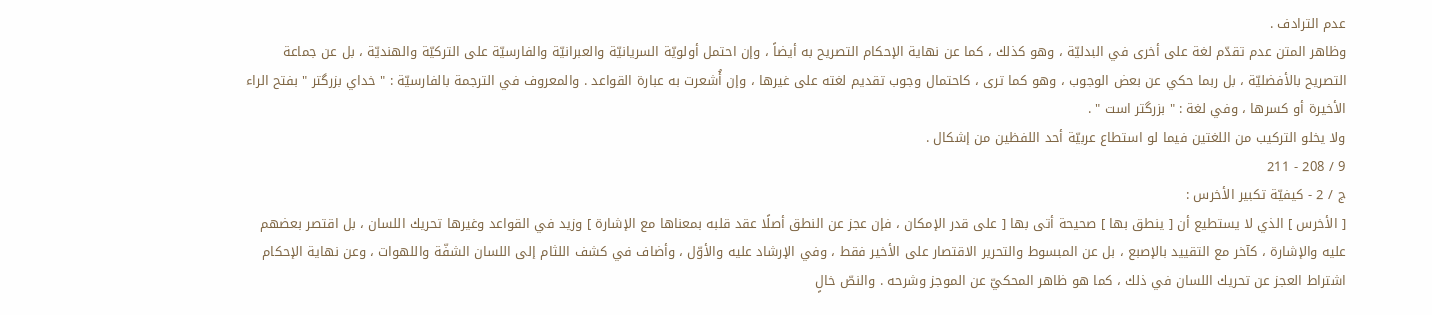عدم الترادف .
وظاهر المتن عدم تقدّم لغة على أخرى في البدليّة ، وهو كذلك ، كما عن نهاية الإحكام التصريح به أيضاً ، وإن احتمل أولويّة السريانيّة والعبرانيّة والفارسيّة على التركيّة والهنديّة ، بل عن جماعة التصريح بالأفضليّة ، بل ربما حكي عن بعض الوجوب ، وهو كما ترى ، كاحتمال وجوب تقديم لغته على غيرها ، وإن أُشعرت به عبارة القواعد . والمعروف في الترجمة بالفارسيّة : " خداي بزرگتر " بفتح الراء الأخيرة أو كسرها ، وفي لغة : " بزرگتر است " .
ولا يخلو التركيب من اللغتين فيما لو استطاع عربيّة أحد اللفظين من إشكال .
9 / 208 - 211
ج / 2 - كيفيّة تكبير الأخرس :
[ الأخرس ] الذي لا يستطيع أن [ ينطق بها ] صحيحة أتى بها [ على قدر الإمكان ، فإن عجز عن النطق أصلًا عقد قلبه بمعناها مع الإشارة ] وزيد في القواعد وغيرها تحريك اللسان ، بل اقتصر بعضهم عليه والإشارة ، كآخر مع التقييد بالإصبع ، بل عن المبسوط والتحرير الاقتصار على الأخير فقط ، وفي الإرشاد عليه والأوّل ، وأضاف في كشف اللثام إلى اللسان الشفّة واللهوات ، وعن نهاية الإحكام اشتراط العجز عن تحريك اللسان في ذلك ، كما هو ظاهر المحكيّ عن الموجز وشرحه . والنصّ خالٍ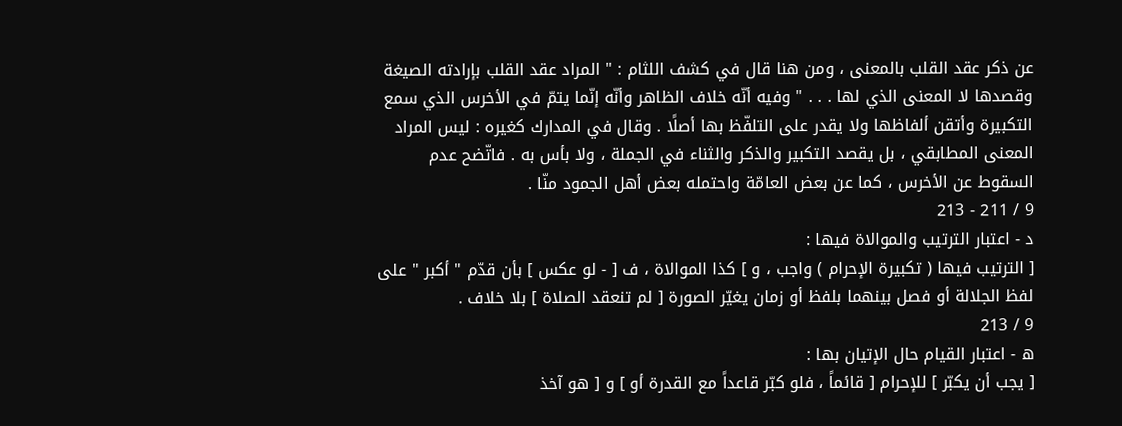عن ذكر عقد القلب بالمعنى ، ومن هنا قال في كشف اللثام : " المراد عقد القلب بإرادته الصيغة وقصدها لا المعنى الذي لها . . . " وفيه أنّه خلاف الظاهر وأنّه إنّما يتمّ في الأخرس الذي سمع التكبيرة وأتقن ألفاظها ولا يقدر على التلفّظ بها أصلًا . وقال في المدارك كغيره : ليس المراد المعنى المطابقي ، بل يقصد التكبير والذكر والثناء في الجملة ، ولا بأس به . فاتّضح عدم السقوط عن الأخرس ، كما عن بعض العامّة واحتمله بعض أهل الجمود منّا .
9 / 211 - 213
د - اعتبار الترتيب والموالاة فيها :
[ الترتيب فيها ( تكبيرة الإحرام ) واجب ، و ] كذا الموالاة ، ف [ - لو عكس ] بأن قدّم " أكبر " على لفظ الجلالة أو فصل بينهما بلفظ أو زمان يغيّر الصورة [ لم تنعقد الصلاة ] بلا خلاف .
9 / 213
ه - اعتبار القيام حال الإتيان بها :
[ يجب أن يكبّر ] للإحرام [ قائماً ، فلو كبّر قاعداً مع القدرة أو ] و [ هو آخذ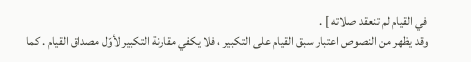في القيام لم تنعقد صلاته ] .
وقد يظهر من النصوص اعتبار سبق القيام على التكبير ، فلا يكفي مقارنة التكبير لأوّل مصداق القيام . كما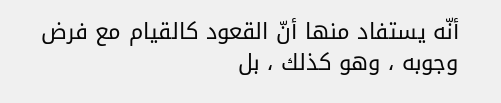أنّه يستفاد منها أنّ القعود كالقيام مع فرض وجوبه ، وهو كذلك ، بل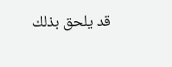قد يلحق بذلك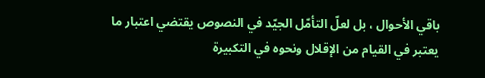باقي الأحوال ، بل لعلّ التأمّل الجيّد في النصوص يقتضي اعتبار ما يعتبر في القيام من الإقلال ونحوه في التكبيرة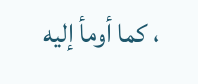، كما أومأ إليه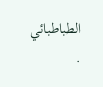الطباطبائي .